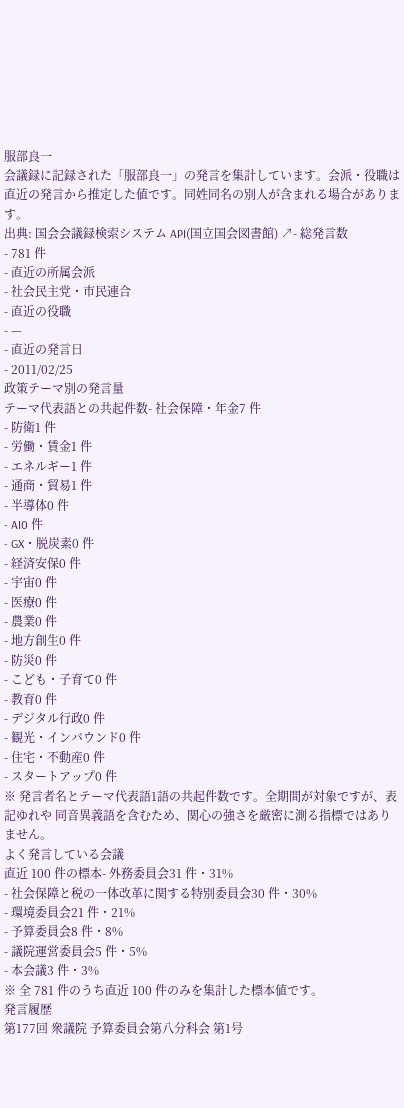服部良一
会議録に記録された「服部良一」の発言を集計しています。会派・役職は直近の発言から推定した値です。同姓同名の別人が含まれる場合があります。
出典: 国会会議録検索システム API(国立国会図書館) ↗- 総発言数
- 781 件
- 直近の所属会派
- 社会民主党・市民連合
- 直近の役職
- —
- 直近の発言日
- 2011/02/25
政策テーマ別の発言量
テーマ代表語との共起件数- 社会保障・年金7 件
- 防衛1 件
- 労働・賃金1 件
- エネルギー1 件
- 通商・貿易1 件
- 半導体0 件
- AI0 件
- GX・脱炭素0 件
- 経済安保0 件
- 宇宙0 件
- 医療0 件
- 農業0 件
- 地方創生0 件
- 防災0 件
- こども・子育て0 件
- 教育0 件
- デジタル行政0 件
- 観光・インバウンド0 件
- 住宅・不動産0 件
- スタートアップ0 件
※ 発言者名とテーマ代表語1語の共起件数です。全期間が対象ですが、表記ゆれや 同音異義語を含むため、関心の強さを厳密に測る指標ではありません。
よく発言している会議
直近 100 件の標本- 外務委員会31 件・31%
- 社会保障と税の一体改革に関する特別委員会30 件・30%
- 環境委員会21 件・21%
- 予算委員会8 件・8%
- 議院運営委員会5 件・5%
- 本会議3 件・3%
※ 全 781 件のうち直近 100 件のみを集計した標本値です。
発言履歴
第177回 衆議院 予算委員会第八分科会 第1号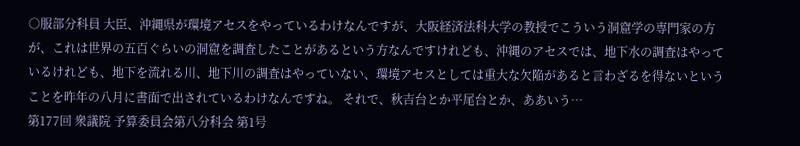○服部分科員 大臣、沖縄県が環境アセスをやっているわけなんですが、大阪経済法科大学の教授でこういう洞窟学の専門家の方が、これは世界の五百ぐらいの洞窟を調査したことがあるという方なんですけれども、沖縄のアセスでは、地下水の調査はやっているけれども、地下を流れる川、地下川の調査はやっていない、環境アセスとしては重大な欠陥があると言わざるを得ないということを昨年の八月に書面で出されているわけなんですね。 それで、秋吉台とか平尾台とか、ああいう…
第177回 衆議院 予算委員会第八分科会 第1号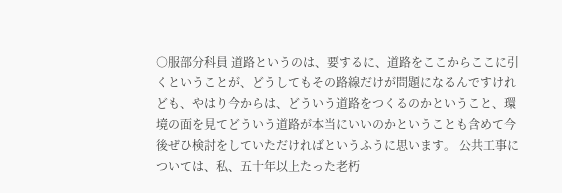○服部分科員 道路というのは、要するに、道路をここからここに引くということが、どうしてもその路線だけが問題になるんですけれども、やはり今からは、どういう道路をつくるのかということ、環境の面を見てどういう道路が本当にいいのかということも含めて今後ぜひ検討をしていただければというふうに思います。 公共工事については、私、五十年以上たった老朽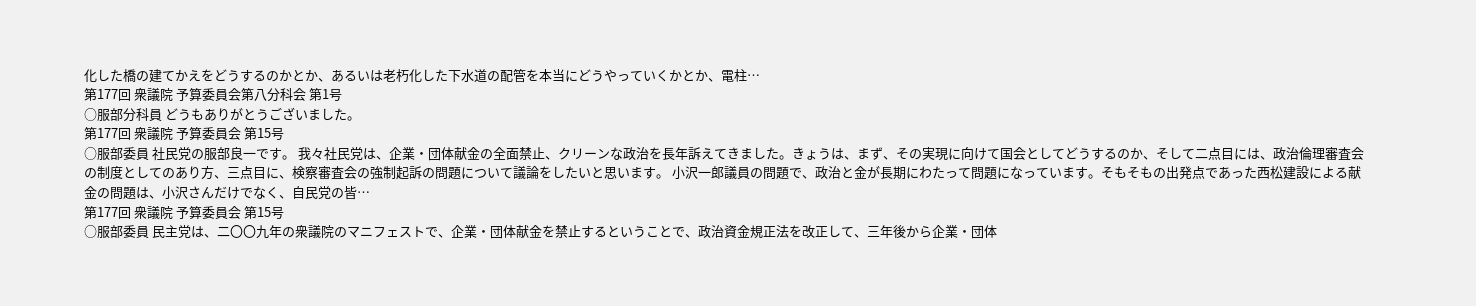化した橋の建てかえをどうするのかとか、あるいは老朽化した下水道の配管を本当にどうやっていくかとか、電柱…
第177回 衆議院 予算委員会第八分科会 第1号
○服部分科員 どうもありがとうございました。
第177回 衆議院 予算委員会 第15号
○服部委員 社民党の服部良一です。 我々社民党は、企業・団体献金の全面禁止、クリーンな政治を長年訴えてきました。きょうは、まず、その実現に向けて国会としてどうするのか、そして二点目には、政治倫理審査会の制度としてのあり方、三点目に、検察審査会の強制起訴の問題について議論をしたいと思います。 小沢一郎議員の問題で、政治と金が長期にわたって問題になっています。そもそもの出発点であった西松建設による献金の問題は、小沢さんだけでなく、自民党の皆…
第177回 衆議院 予算委員会 第15号
○服部委員 民主党は、二〇〇九年の衆議院のマニフェストで、企業・団体献金を禁止するということで、政治資金規正法を改正して、三年後から企業・団体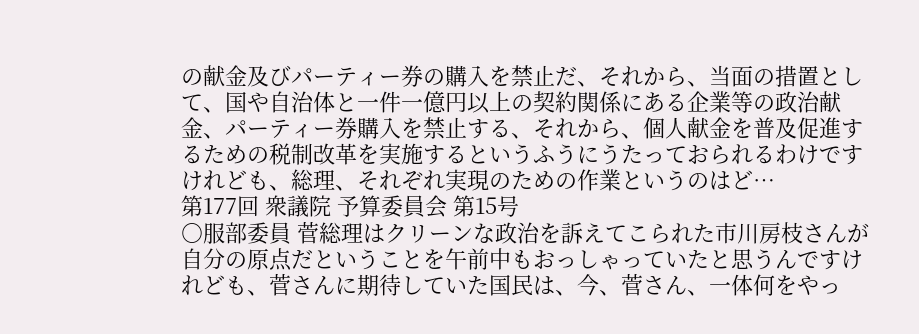の献金及びパーティー券の購入を禁止だ、それから、当面の措置として、国や自治体と一件一億円以上の契約関係にある企業等の政治献金、パーティー券購入を禁止する、それから、個人献金を普及促進するための税制改革を実施するというふうにうたっておられるわけですけれども、総理、それぞれ実現のための作業というのはど…
第177回 衆議院 予算委員会 第15号
○服部委員 菅総理はクリーンな政治を訴えてこられた市川房枝さんが自分の原点だということを午前中もおっしゃっていたと思うんですけれども、菅さんに期待していた国民は、今、菅さん、一体何をやっ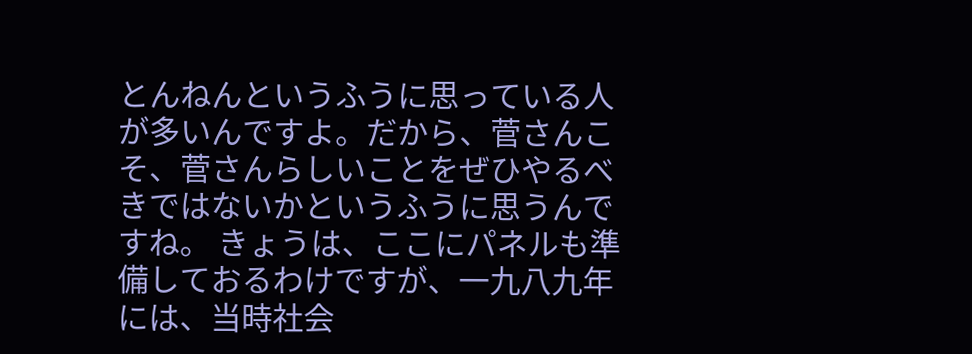とんねんというふうに思っている人が多いんですよ。だから、菅さんこそ、菅さんらしいことをぜひやるべきではないかというふうに思うんですね。 きょうは、ここにパネルも準備しておるわけですが、一九八九年には、当時社会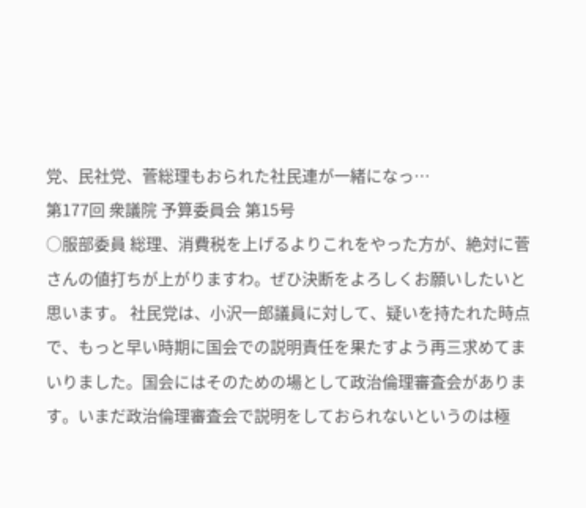党、民社党、菅総理もおられた社民連が一緒になっ…
第177回 衆議院 予算委員会 第15号
○服部委員 総理、消費税を上げるよりこれをやった方が、絶対に菅さんの値打ちが上がりますわ。ぜひ決断をよろしくお願いしたいと思います。 社民党は、小沢一郎議員に対して、疑いを持たれた時点で、もっと早い時期に国会での説明責任を果たすよう再三求めてまいりました。国会にはそのための場として政治倫理審査会があります。いまだ政治倫理審査会で説明をしておられないというのは極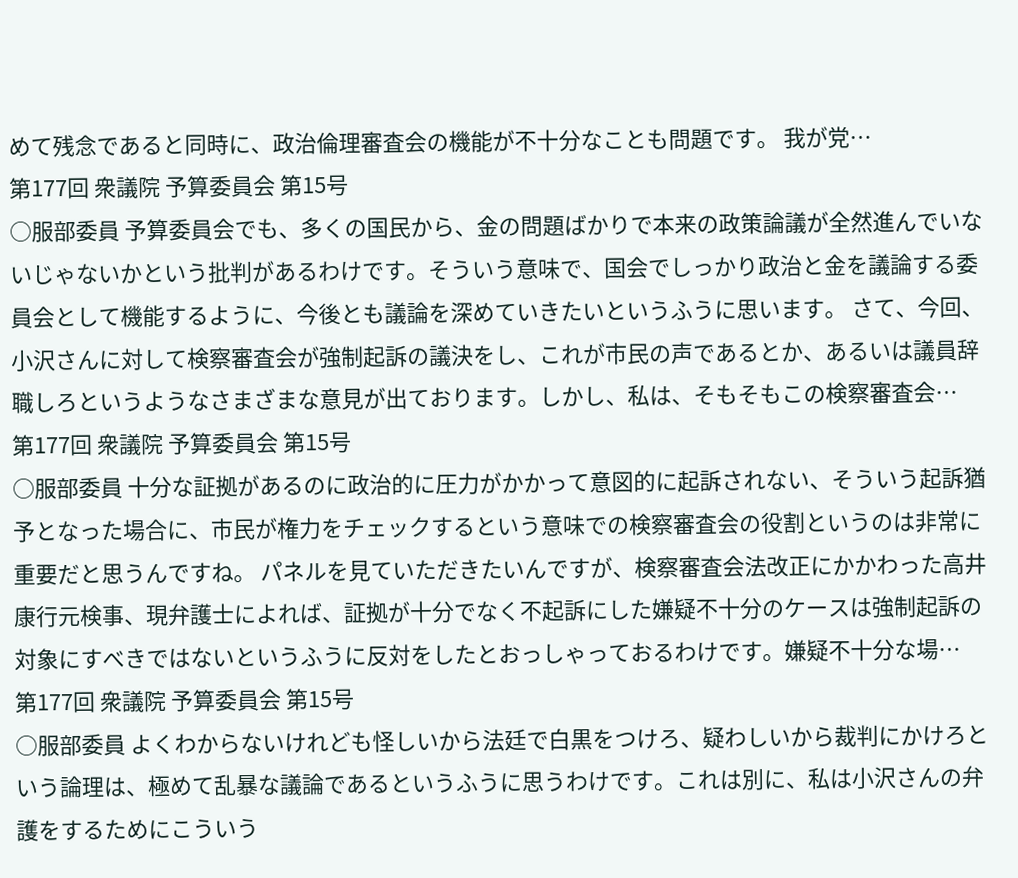めて残念であると同時に、政治倫理審査会の機能が不十分なことも問題です。 我が党…
第177回 衆議院 予算委員会 第15号
○服部委員 予算委員会でも、多くの国民から、金の問題ばかりで本来の政策論議が全然進んでいないじゃないかという批判があるわけです。そういう意味で、国会でしっかり政治と金を議論する委員会として機能するように、今後とも議論を深めていきたいというふうに思います。 さて、今回、小沢さんに対して検察審査会が強制起訴の議決をし、これが市民の声であるとか、あるいは議員辞職しろというようなさまざまな意見が出ております。しかし、私は、そもそもこの検察審査会…
第177回 衆議院 予算委員会 第15号
○服部委員 十分な証拠があるのに政治的に圧力がかかって意図的に起訴されない、そういう起訴猶予となった場合に、市民が権力をチェックするという意味での検察審査会の役割というのは非常に重要だと思うんですね。 パネルを見ていただきたいんですが、検察審査会法改正にかかわった高井康行元検事、現弁護士によれば、証拠が十分でなく不起訴にした嫌疑不十分のケースは強制起訴の対象にすべきではないというふうに反対をしたとおっしゃっておるわけです。嫌疑不十分な場…
第177回 衆議院 予算委員会 第15号
○服部委員 よくわからないけれども怪しいから法廷で白黒をつけろ、疑わしいから裁判にかけろという論理は、極めて乱暴な議論であるというふうに思うわけです。これは別に、私は小沢さんの弁護をするためにこういう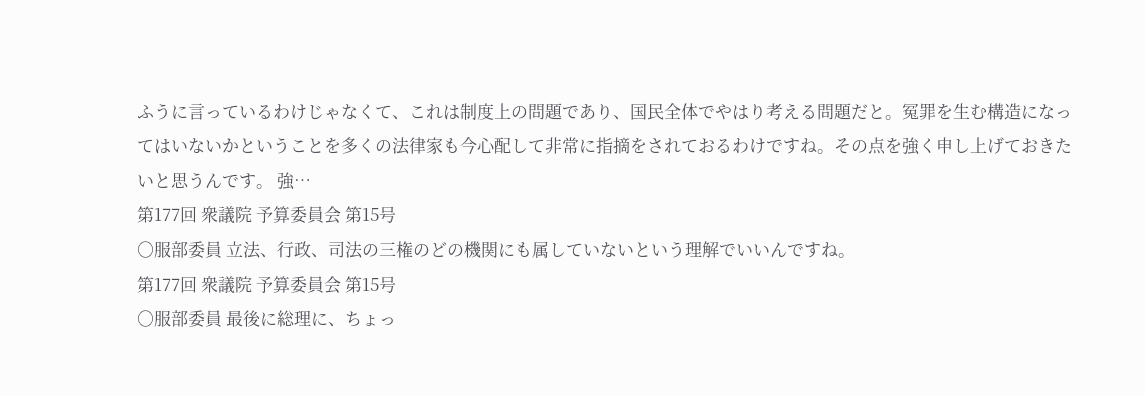ふうに言っているわけじゃなくて、これは制度上の問題であり、国民全体でやはり考える問題だと。冤罪を生む構造になってはいないかということを多くの法律家も今心配して非常に指摘をされておるわけですね。その点を強く申し上げておきたいと思うんです。 強…
第177回 衆議院 予算委員会 第15号
○服部委員 立法、行政、司法の三権のどの機関にも属していないという理解でいいんですね。
第177回 衆議院 予算委員会 第15号
○服部委員 最後に総理に、ちょっ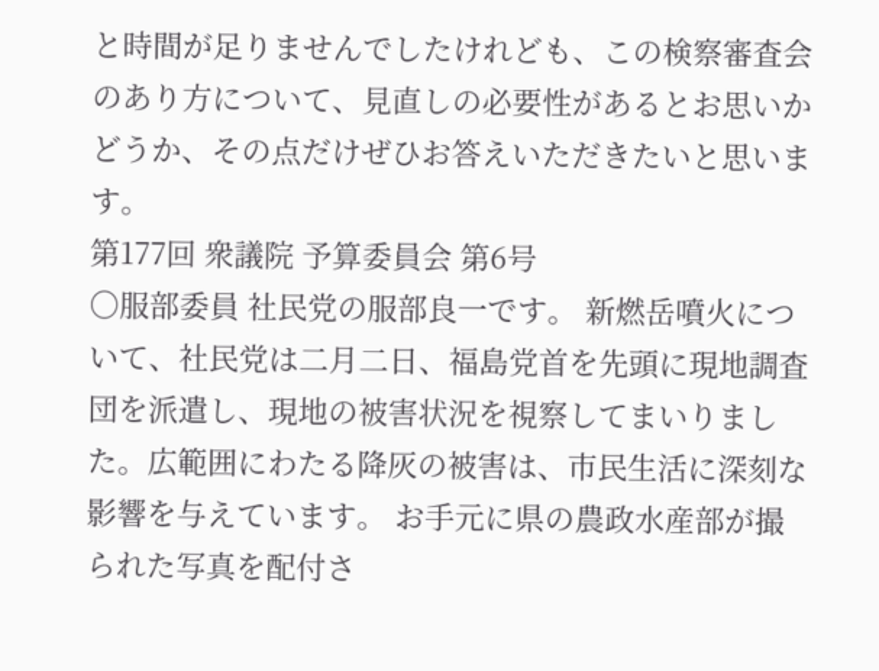と時間が足りませんでしたけれども、この検察審査会のあり方について、見直しの必要性があるとお思いかどうか、その点だけぜひお答えいただきたいと思います。
第177回 衆議院 予算委員会 第6号
○服部委員 社民党の服部良一です。 新燃岳噴火について、社民党は二月二日、福島党首を先頭に現地調査団を派遣し、現地の被害状況を視察してまいりました。広範囲にわたる降灰の被害は、市民生活に深刻な影響を与えています。 お手元に県の農政水産部が撮られた写真を配付さ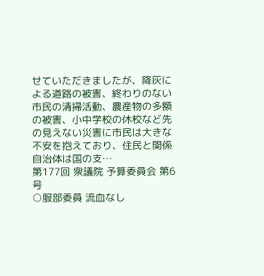せていただきましたが、降灰による道路の被害、終わりのない市民の清掃活動、農産物の多額の被害、小中学校の休校など先の見えない災害に市民は大きな不安を抱えており、住民と関係自治体は国の支…
第177回 衆議院 予算委員会 第6号
○服部委員 流血なし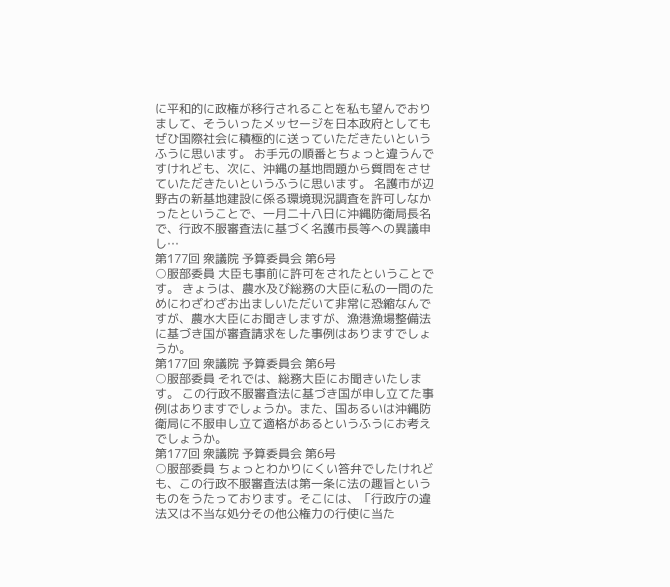に平和的に政権が移行されることを私も望んでおりまして、そういったメッセージを日本政府としてもぜひ国際社会に積極的に送っていただきたいというふうに思います。 お手元の順番とちょっと違うんですけれども、次に、沖縄の基地問題から質問をさせていただきたいというふうに思います。 名護市が辺野古の新基地建設に係る環境現況調査を許可しなかったということで、一月二十八日に沖縄防衛局長名で、行政不服審査法に基づく名護市長等への異議申し…
第177回 衆議院 予算委員会 第6号
○服部委員 大臣も事前に許可をされたということです。 きょうは、農水及び総務の大臣に私の一問のためにわざわざお出ましいただいて非常に恐縮なんですが、農水大臣にお聞きしますが、漁港漁場整備法に基づき国が審査請求をした事例はありますでしょうか。
第177回 衆議院 予算委員会 第6号
○服部委員 それでは、総務大臣にお聞きいたします。 この行政不服審査法に基づき国が申し立てた事例はありますでしょうか。また、国あるいは沖縄防衛局に不服申し立て適格があるというふうにお考えでしょうか。
第177回 衆議院 予算委員会 第6号
○服部委員 ちょっとわかりにくい答弁でしたけれども、この行政不服審査法は第一条に法の趣旨というものをうたっております。そこには、「行政庁の違法又は不当な処分その他公権力の行使に当た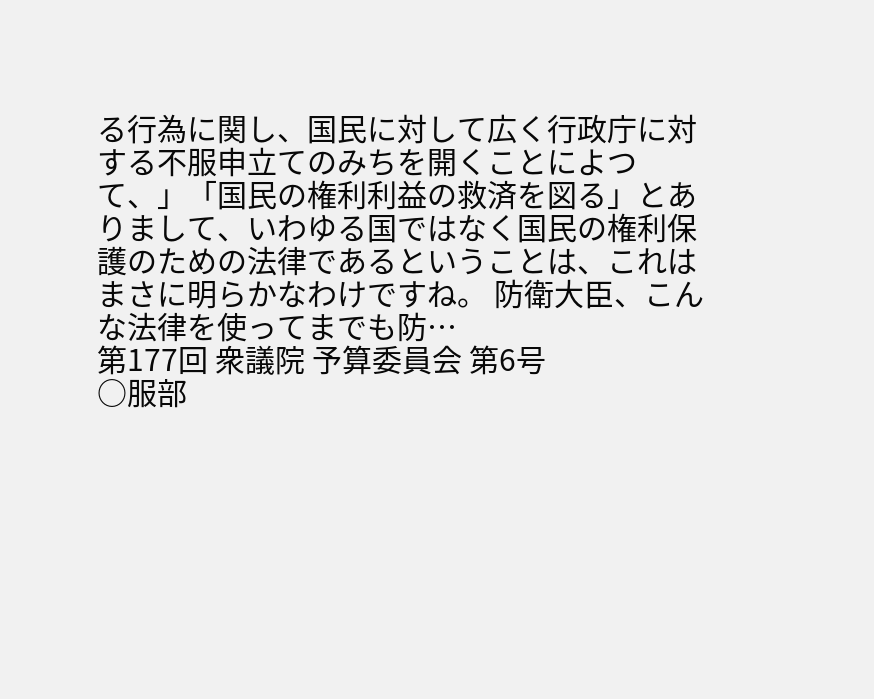る行為に関し、国民に対して広く行政庁に対する不服申立てのみちを開くことによつて、」「国民の権利利益の救済を図る」とありまして、いわゆる国ではなく国民の権利保護のための法律であるということは、これはまさに明らかなわけですね。 防衛大臣、こんな法律を使ってまでも防…
第177回 衆議院 予算委員会 第6号
○服部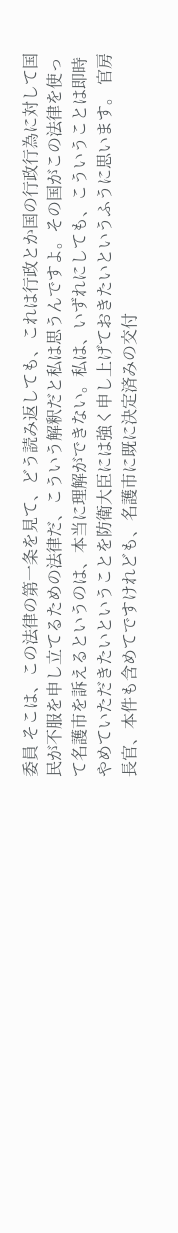委員 そこは、この法律の第一条を見て、どう読み返しても、これは行政とか国の行政行為に対して国民が不服を申し立てるための法律だ、こういう解釈だと私は思うんですよ。その国がこの法律を使って名護市を訴えるというのは、本当に理解ができない。私は、いずれにしても、こういうことは即時やめていただきたいということを防衛大臣には強く申し上げておきたいというふうに思います。 官房長官、本件も含めてですけれども、名護市に既に決定済みの交付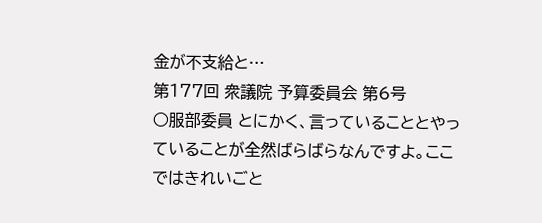金が不支給と…
第177回 衆議院 予算委員会 第6号
○服部委員 とにかく、言っていることとやっていることが全然ばらばらなんですよ。ここではきれいごと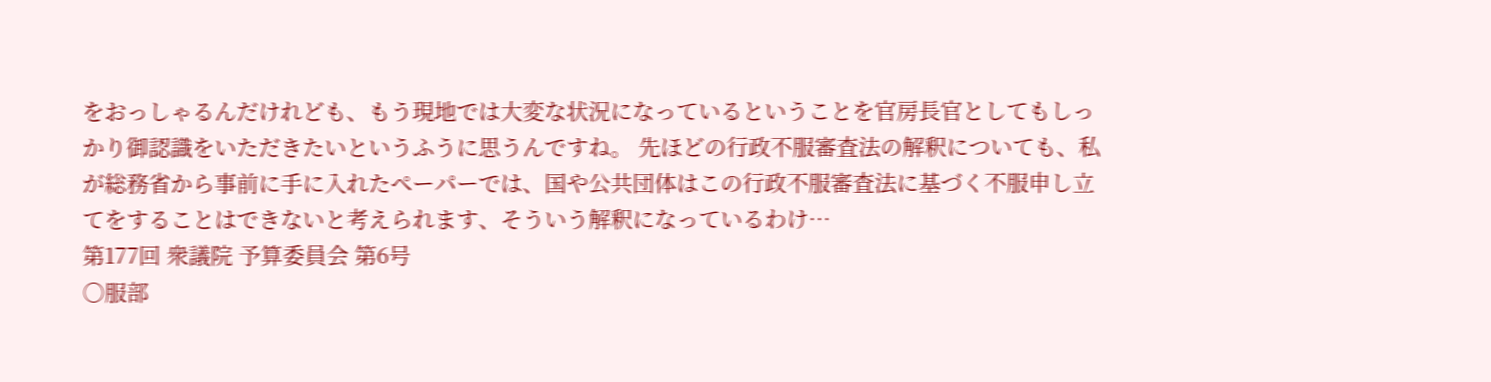をおっしゃるんだけれども、もう現地では大変な状況になっているということを官房長官としてもしっかり御認識をいただきたいというふうに思うんですね。 先ほどの行政不服審査法の解釈についても、私が総務省から事前に手に入れたペーパーでは、国や公共団体はこの行政不服審査法に基づく不服申し立てをすることはできないと考えられます、そういう解釈になっているわけ…
第177回 衆議院 予算委員会 第6号
○服部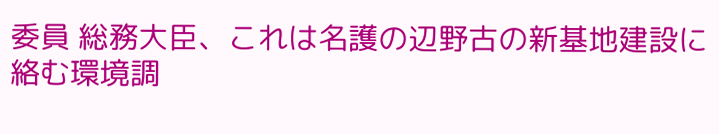委員 総務大臣、これは名護の辺野古の新基地建設に絡む環境調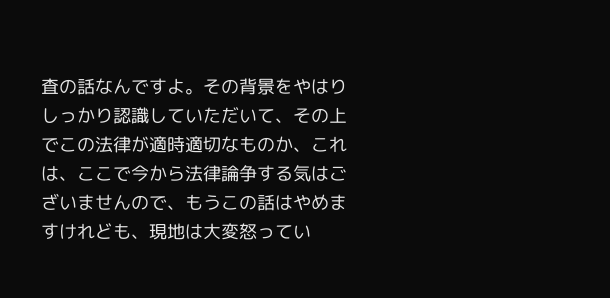査の話なんですよ。その背景をやはりしっかり認識していただいて、その上でこの法律が適時適切なものか、これは、ここで今から法律論争する気はございませんので、もうこの話はやめますけれども、現地は大変怒ってい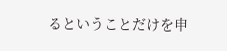るということだけを申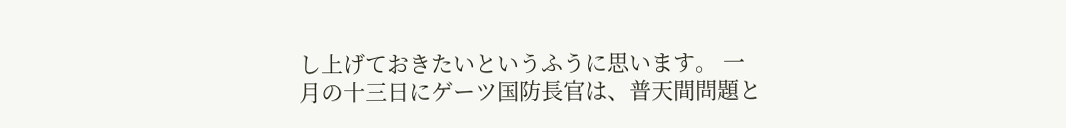し上げておきたいというふうに思います。 一月の十三日にゲーツ国防長官は、普天間問題と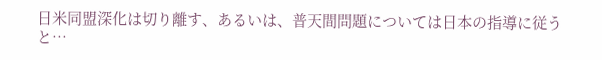日米同盟深化は切り離す、あるいは、普天間問題については日本の指導に従うと…